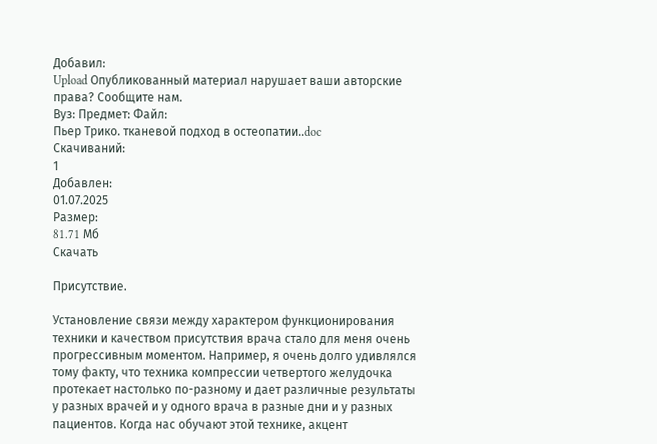Добавил:
Upload Опубликованный материал нарушает ваши авторские права? Сообщите нам.
Вуз: Предмет: Файл:
Пьер Трико. тканевой подход в остеопатии..doc
Скачиваний:
1
Добавлен:
01.07.2025
Размер:
81.71 Mб
Скачать

Присутствие.

Установление связи между характером функционирования техники и качеством присутствия врача стало для меня очень прогрессивным моментом. Например, я очень долго удивлялся тому факту, что техника компрессии четвертого желудочка протекает настолько по-разному и дает различные результаты у разных врачей и у одного врача в разные дни и у разных пациентов. Когда нас обучают этой технике, акцент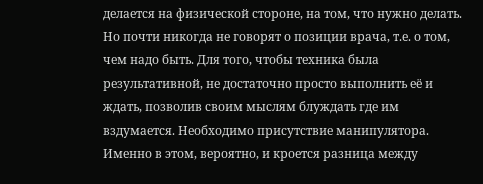делается на физической стороне, на том, что нужно делать. Но почти никогда не говорят о позиции врача, т.е. о том, чем надо быть. Для того, чтобы техника была результативной, не достаточно просто выполнить её и ждать, позволив своим мыслям блуждать где им вздумается. Необходимо присутствие манипулятора. Именно в этом, вероятно, и кроется разница между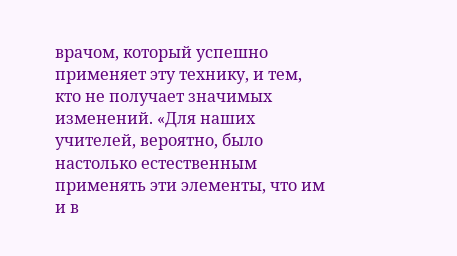врачом, который успешно применяет эту технику, и тем, кто не получает значимых изменений. «Для наших учителей, вероятно, было настолько естественным применять эти элементы, что им и в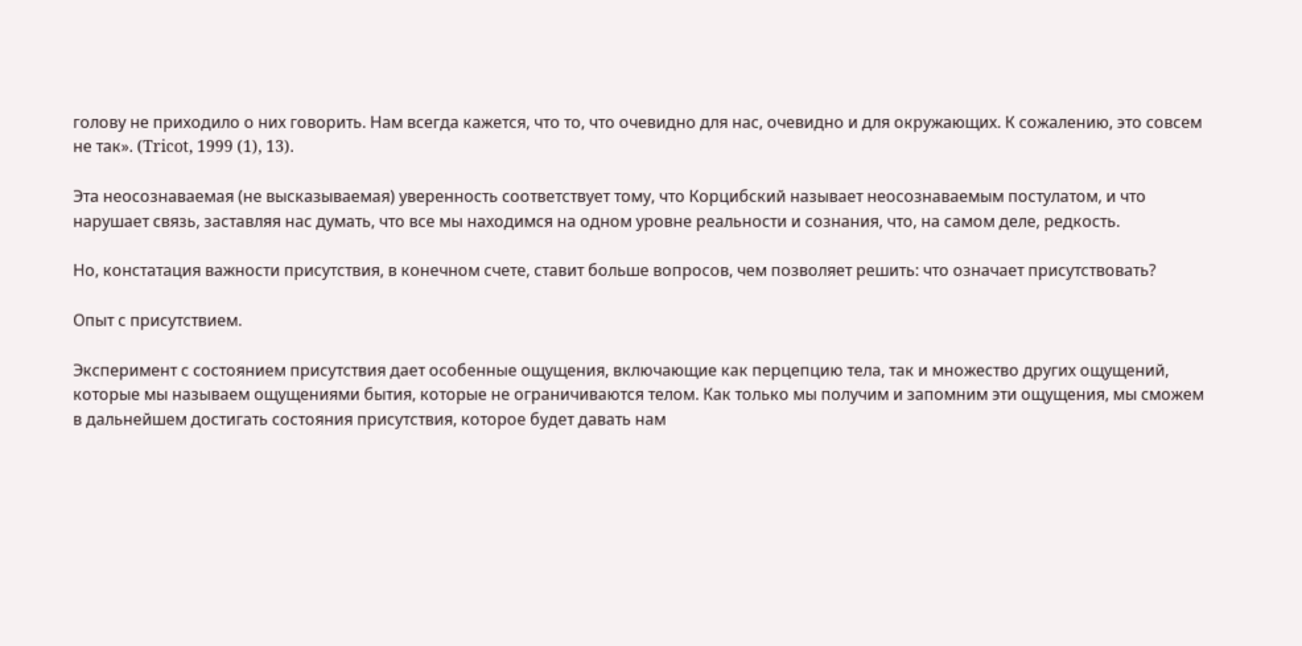голову не приходило о них говорить. Нам всегда кажется, что то, что очевидно для нас, очевидно и для окружающих. К сожалению, это совсем не так». (Tricot, 1999 (1), 13).

Эта неосознаваемая (не высказываемая) уверенность соответствует тому, что Корцибский называет неосознаваемым постулатом, и что нарушает связь, заставляя нас думать, что все мы находимся на одном уровне реальности и сознания, что, на самом деле, редкость.

Но, констатация важности присутствия, в конечном счете, ставит больше вопросов, чем позволяет решить: что означает присутствовать?

Опыт с присутствием.

Эксперимент с состоянием присутствия дает особенные ощущения, включающие как перцепцию тела, так и множество других ощущений, которые мы называем ощущениями бытия, которые не ограничиваются телом. Как только мы получим и запомним эти ощущения, мы сможем в дальнейшем достигать состояния присутствия, которое будет давать нам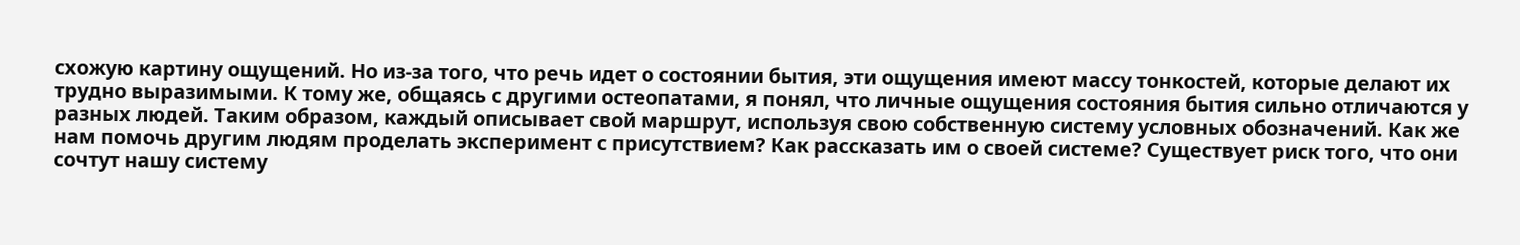схожую картину ощущений. Но из-за того, что речь идет о состоянии бытия, эти ощущения имеют массу тонкостей, которые делают их трудно выразимыми. К тому же, общаясь с другими остеопатами, я понял, что личные ощущения состояния бытия сильно отличаются у разных людей. Таким образом, каждый описывает свой маршрут, используя свою собственную систему условных обозначений. Как же нам помочь другим людям проделать эксперимент с присутствием? Как рассказать им о своей системе? Существует риск того, что они сочтут нашу систему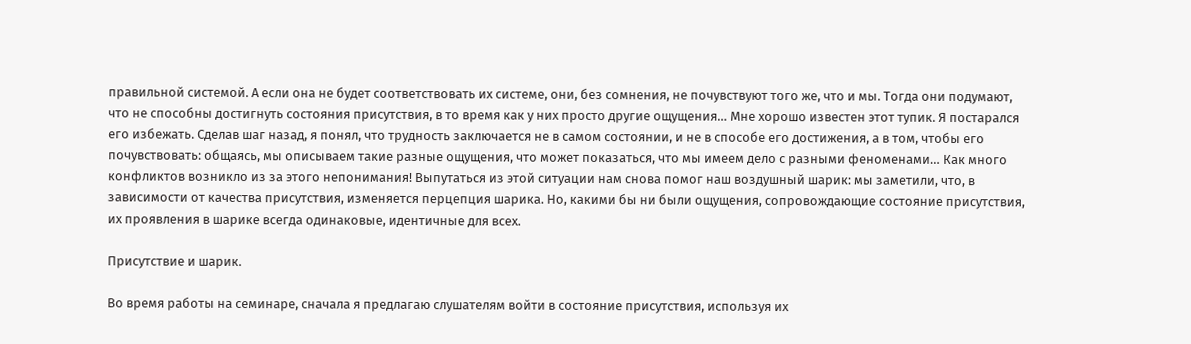правильной системой. А если она не будет соответствовать их системе, они, без сомнения, не почувствуют того же, что и мы. Тогда они подумают, что не способны достигнуть состояния присутствия, в то время как у них просто другие ощущения… Мне хорошо известен этот тупик. Я постарался его избежать. Сделав шаг назад, я понял, что трудность заключается не в самом состоянии, и не в способе его достижения, а в том, чтобы его почувствовать: общаясь, мы описываем такие разные ощущения, что может показаться, что мы имеем дело с разными феноменами… Как много конфликтов возникло из за этого непонимания! Выпутаться из этой ситуации нам снова помог наш воздушный шарик: мы заметили, что, в зависимости от качества присутствия, изменяется перцепция шарика. Но, какими бы ни были ощущения, сопровождающие состояние присутствия, их проявления в шарике всегда одинаковые, идентичные для всех.

Присутствие и шарик.

Во время работы на семинаре, сначала я предлагаю слушателям войти в состояние присутствия, используя их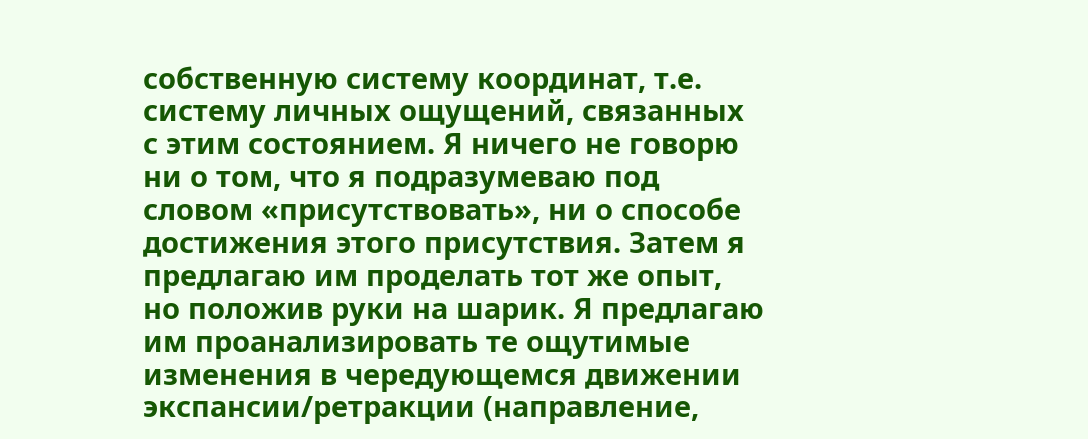собственную систему координат, т.е. систему личных ощущений, связанных с этим состоянием. Я ничего не говорю ни о том, что я подразумеваю под словом «присутствовать», ни о способе достижения этого присутствия. Затем я предлагаю им проделать тот же опыт, но положив руки на шарик. Я предлагаю им проанализировать те ощутимые изменения в чередующемся движении экспансии/ретракции (направление,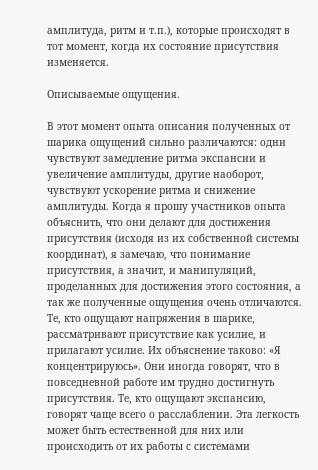амплитуда, ритм и т.п.), которые происходят в тот момент, когда их состояние присутствия изменяется.

Описываемые ощущения.

В этот момент опыта описания полученных от шарика ощущений сильно различаются: одни чувствуют замедление ритма экспансии и увеличение амплитуды, другие наоборот, чувствуют ускорение ритма и снижение амплитуды. Когда я прошу участников опыта объяснить, что они делают для достижения присутствия (исходя из их собственной системы координат), я замечаю, что понимание присутствия, а значит, и манипуляций, проделанных для достижения этого состояния, а так же полученные ощущения очень отличаются. Те, кто ощущают напряжения в шарике, рассматривают присутствие как усилие, и прилагают усилие. Их объяснение таково: «Я концентрируюсь». Они иногда говорят, что в повседневной работе им трудно достигнуть присутствия. Те, кто ощущают экспансию, говорят чаще всего о расслаблении. Эта легкость может быть естественной для них или происходить от их работы с системами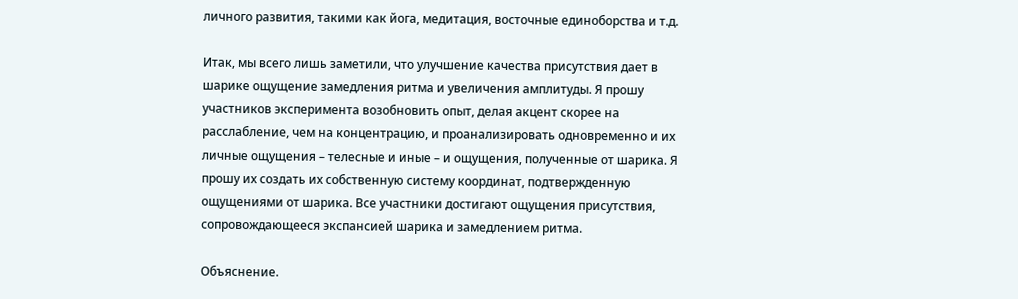личного развития, такими как йога, медитация, восточные единоборства и т.д.

Итак, мы всего лишь заметили, что улучшение качества присутствия дает в шарике ощущение замедления ритма и увеличения амплитуды. Я прошу участников эксперимента возобновить опыт, делая акцент скорее на расслабление, чем на концентрацию, и проанализировать одновременно и их личные ощущения – телесные и иные – и ощущения, полученные от шарика. Я прошу их создать их собственную систему координат, подтвержденную ощущениями от шарика. Все участники достигают ощущения присутствия, сопровождающееся экспансией шарика и замедлением ритма.

Объяснение.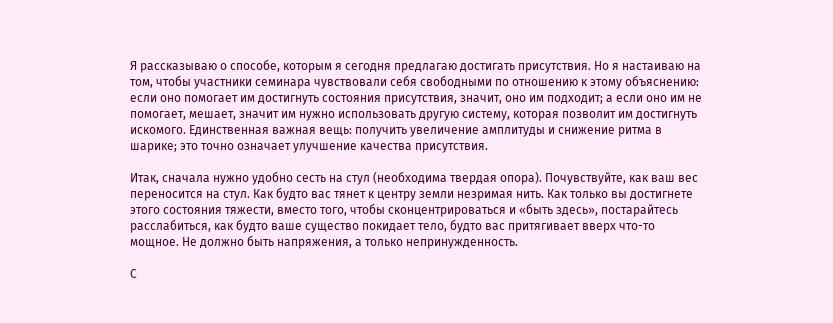Я рассказываю о способе, которым я сегодня предлагаю достигать присутствия. Но я настаиваю на том, чтобы участники семинара чувствовали себя свободными по отношению к этому объяснению: если оно помогает им достигнуть состояния присутствия, значит, оно им подходит; а если оно им не помогает, мешает, значит им нужно использовать другую систему, которая позволит им достигнуть искомого. Единственная важная вещь: получить увеличение амплитуды и снижение ритма в шарике; это точно означает улучшение качества присутствия.

Итак, сначала нужно удобно сесть на стул (необходима твердая опора). Почувствуйте, как ваш вес переносится на стул. Как будто вас тянет к центру земли незримая нить. Как только вы достигнете этого состояния тяжести, вместо того, чтобы сконцентрироваться и «быть здесь», постарайтесь расслабиться, как будто ваше существо покидает тело, будто вас притягивает вверх что-то мощное. Не должно быть напряжения, а только непринужденность.

С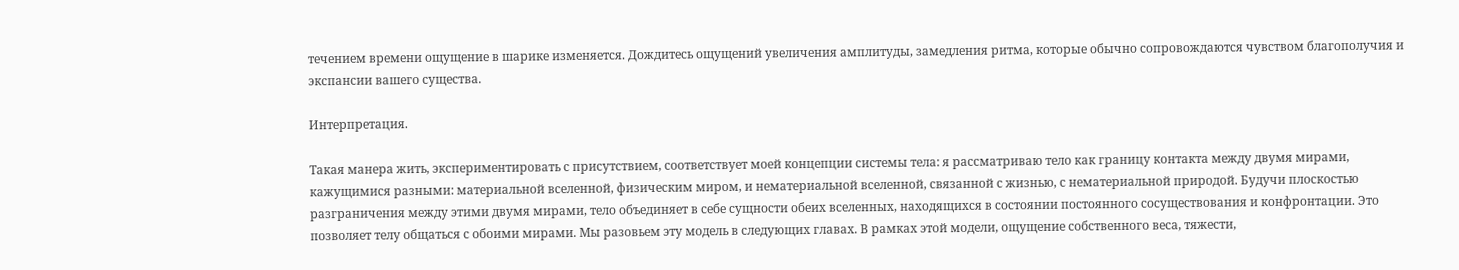течением времени ощущение в шарике изменяется. Дождитесь ощущений увеличения амплитуды, замедления ритма, которые обычно сопровождаются чувством благополучия и экспансии вашего существа.

Интерпретация.

Такая манера жить, экспериментировать с присутствием, соответствует моей концепции системы тела: я рассматриваю тело как границу контакта между двумя мирами, кажущимися разными: материальной вселенной, физическим миром, и нематериальной вселенной, связанной с жизнью, с нематериальной природой. Будучи плоскостью разграничения между этими двумя мирами, тело объединяет в себе сущности обеих вселенных, находящихся в состоянии постоянного сосуществования и конфронтации. Это позволяет телу общаться с обоими мирами. Мы разовьем эту модель в следующих главах. В рамках этой модели, ощущение собственного веса, тяжести,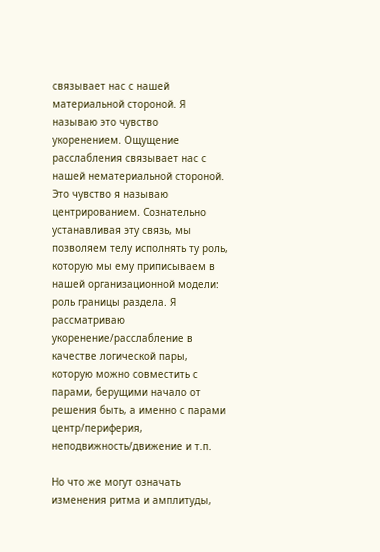связывает нас с нашей материальной стороной. Я называю это чувство укоренением. Ощущение расслабления связывает нас с нашей нематериальной стороной. Это чувство я называю центрированием. Сознательно устанавливая эту связь, мы позволяем телу исполнять ту роль, которую мы ему приписываем в нашей организационной модели: роль границы раздела. Я рассматриваю укоренение/расслабление в качестве логической пары, которую можно совместить с парами, берущими начало от решения быть, а именно с парами центр/периферия, неподвижность/движение и т.п.

Но что же могут означать изменения ритма и амплитуды,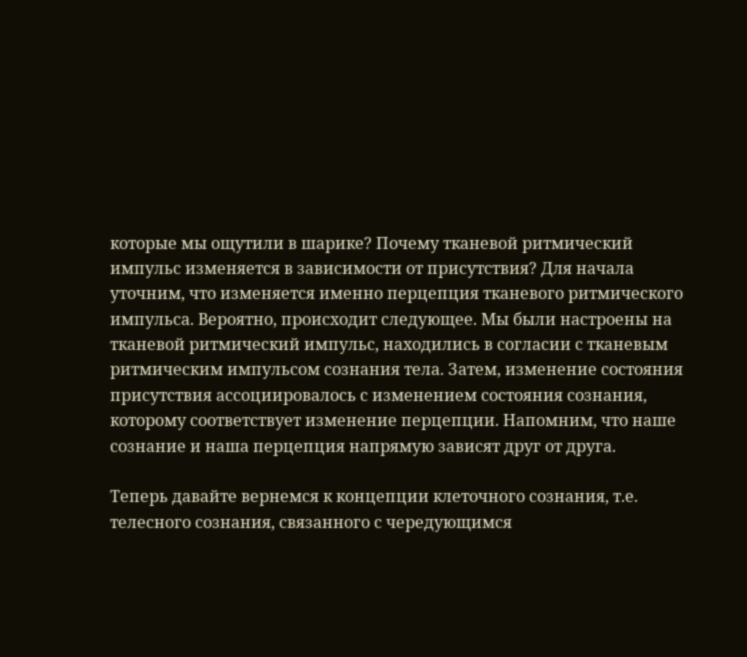которые мы ощутили в шарике? Почему тканевой ритмический импульс изменяется в зависимости от присутствия? Для начала уточним, что изменяется именно перцепция тканевого ритмического импульса. Вероятно, происходит следующее. Мы были настроены на тканевой ритмический импульс, находились в согласии с тканевым ритмическим импульсом сознания тела. Затем, изменение состояния присутствия ассоциировалось с изменением состояния сознания, которому соответствует изменение перцепции. Напомним, что наше сознание и наша перцепция напрямую зависят друг от друга.

Теперь давайте вернемся к концепции клеточного сознания, т.е. телесного сознания, связанного с чередующимся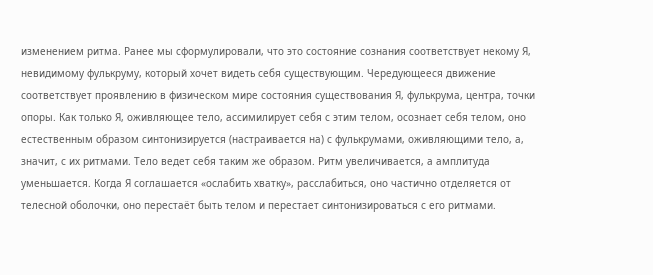изменением ритма. Ранее мы сформулировали, что это состояние сознания соответствует некому Я, невидимому фулькруму, который хочет видеть себя существующим. Чередующееся движение соответствует проявлению в физическом мире состояния существования Я, фулькрума, центра, точки опоры. Как только Я, оживляющее тело, ассимилирует себя с этим телом, осознает себя телом, оно естественным образом синтонизируется (настраивается на) с фулькрумами, оживляющими тело, а, значит, с их ритмами. Тело ведет себя таким же образом. Ритм увеличивается, а амплитуда уменьшается. Когда Я соглашается «ослабить хватку», расслабиться, оно частично отделяется от телесной оболочки, оно перестаёт быть телом и перестает синтонизироваться с его ритмами.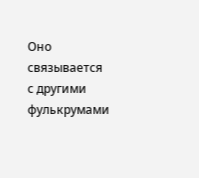Оно связывается с другими фулькрумами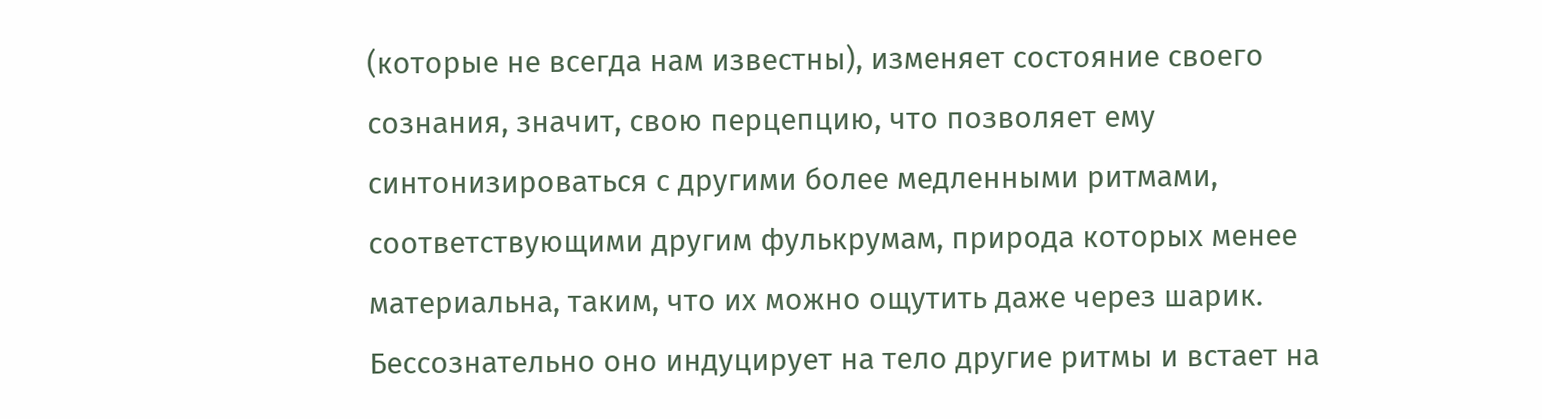(которые не всегда нам известны), изменяет состояние своего сознания, значит, свою перцепцию, что позволяет ему синтонизироваться с другими более медленными ритмами, соответствующими другим фулькрумам, природа которых менее материальна, таким, что их можно ощутить даже через шарик. Бессознательно оно индуцирует на тело другие ритмы и встает на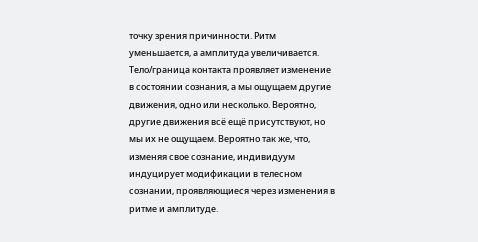точку зрения причинности. Ритм уменьшается, а амплитуда увеличивается. Тело/граница контакта проявляет изменение в состоянии сознания, а мы ощущаем другие движения, одно или несколько. Вероятно, другие движения всё ещё присутствуют, но мы их не ощущаем. Вероятно так же, что, изменяя свое сознание, индивидуум индуцирует модификации в телесном сознании, проявляющиеся через изменения в ритме и амплитуде.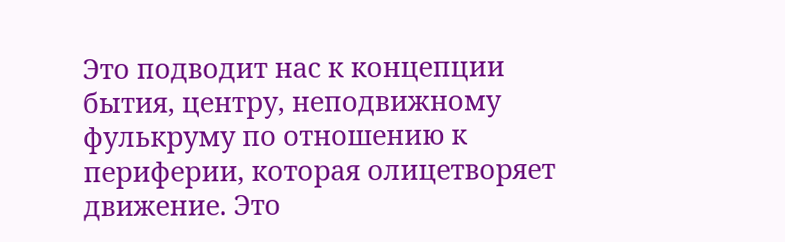Это подводит нас к концепции бытия, центру, неподвижному фулькруму по отношению к периферии, которая олицетворяет движение. Это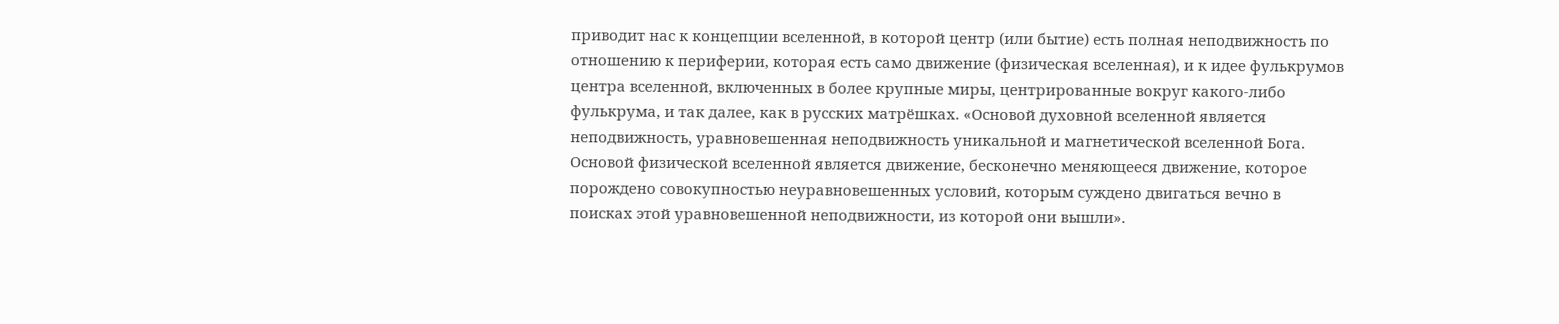приводит нас к концепции вселенной, в которой центр (или бытие) есть полная неподвижность по отношению к периферии, которая есть само движение (физическая вселенная), и к идее фулькрумов центра вселенной, включенных в более крупные миры, центрированные вокруг какого-либо фулькрума, и так далее, как в русских матрёшках. «Основой духовной вселенной является неподвижность, уравновешенная неподвижность уникальной и магнетической вселенной Бога. Основой физической вселенной является движение, бесконечно меняющееся движение, которое порождено совокупностью неуравновешенных условий, которым суждено двигаться вечно в поисках этой уравновешенной неподвижности, из которой они вышли».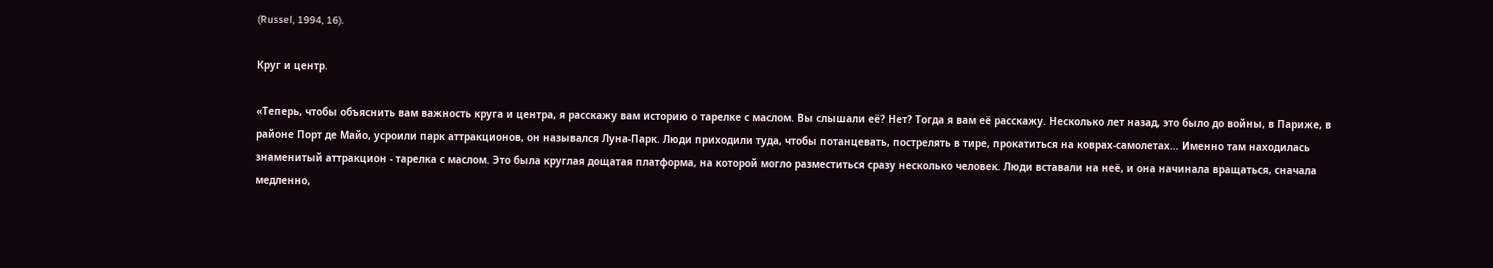(Russel, 1994, 16).

Круг и центр.

«Теперь, чтобы объяснить вам важность круга и центра, я расскажу вам историю о тарелке с маслом. Вы слышали её? Нет? Тогда я вам её расскажу. Несколько лет назад, это было до войны, в Париже, в районе Порт де Майо, усроили парк аттракционов, он назывался Луна-Парк. Люди приходили туда, чтобы потанцевать, пострелять в тире, прокатиться на коврах-самолетах… Именно там находилась знаменитый аттракцион - тарелка с маслом. Это была круглая дощатая платформа, на которой могло разместиться сразу несколько человек. Люди вставали на неё, и она начинала вращаться, сначала медленно,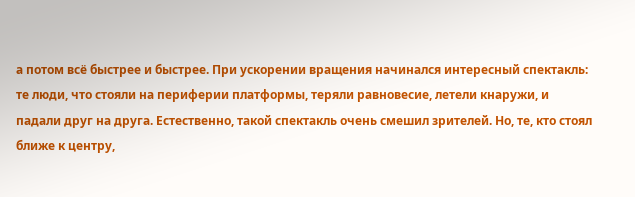а потом всё быстрее и быстрее. При ускорении вращения начинался интересный спектакль: те люди, что стояли на периферии платформы, теряли равновесие, летели кнаружи, и падали друг на друга. Естественно, такой спектакль очень смешил зрителей. Но, те, кто стоял ближе к центру,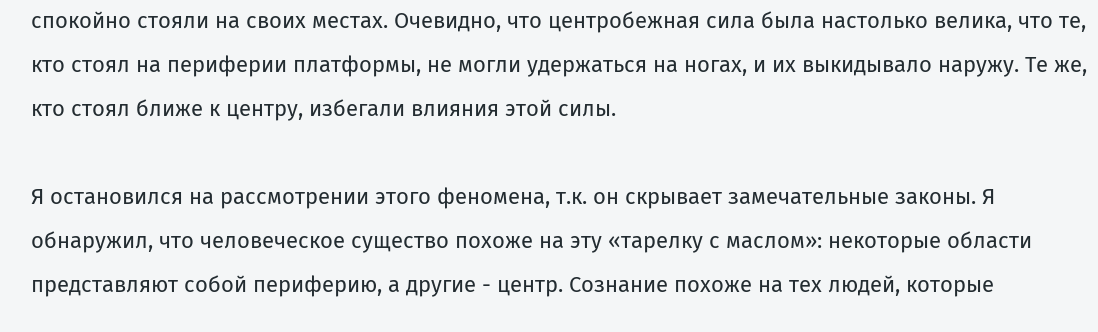спокойно стояли на своих местах. Очевидно, что центробежная сила была настолько велика, что те, кто стоял на периферии платформы, не могли удержаться на ногах, и их выкидывало наружу. Те же, кто стоял ближе к центру, избегали влияния этой силы.

Я остановился на рассмотрении этого феномена, т.к. он скрывает замечательные законы. Я обнаружил, что человеческое существо похоже на эту «тарелку с маслом»: некоторые области представляют собой периферию, а другие - центр. Сознание похоже на тех людей, которые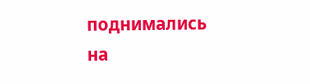поднимались на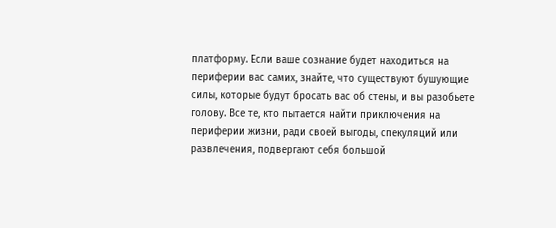платформу. Если ваше сознание будет находиться на периферии вас самих, знайте, что существуют бушующие силы, которые будут бросать вас об стены, и вы разобьете голову. Все те, кто пытается найти приключения на периферии жизни, ради своей выгоды, спекуляций или развлечения, подвергают себя большой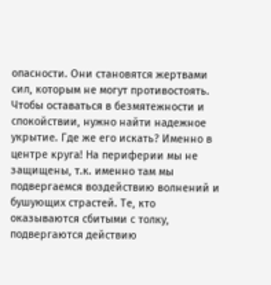опасности. Они становятся жертвами сил, которым не могут противостоять. Чтобы оставаться в безмятежности и спокойствии, нужно найти надежное укрытие. Где же его искать? Именно в центре круга! На периферии мы не защищены, т.к. именно там мы подвергаемся воздействию волнений и бушующих страстей. Те, кто оказываются сбитыми с толку, подвергаются действию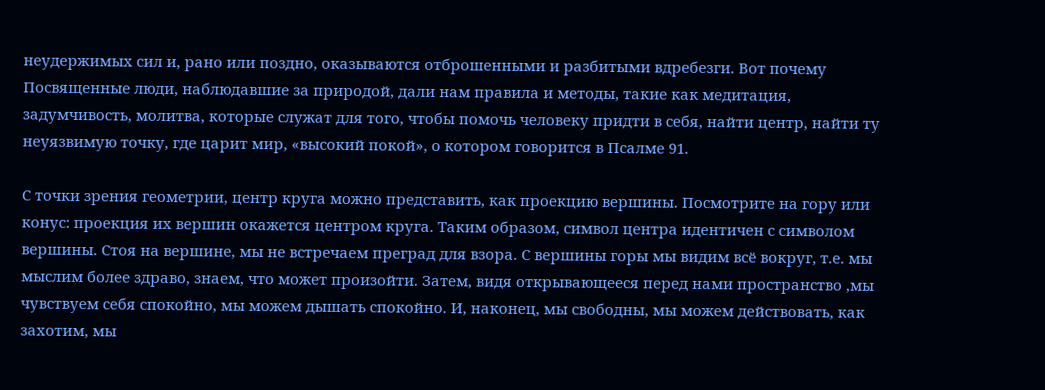неудержимых сил и, рано или поздно, оказываются отброшенными и разбитыми вдребезги. Вот почему Посвященные люди, наблюдавшие за природой, дали нам правила и методы, такие как медитация, задумчивость, молитва, которые служат для того, чтобы помочь человеку придти в себя, найти центр, найти ту неуязвимую точку, где царит мир, «высокий покой», о котором говорится в Псалме 91.

С точки зрения геометрии, центр круга можно представить, как проекцию вершины. Посмотрите на гору или конус: проекция их вершин окажется центром круга. Таким образом, символ центра идентичен с символом вершины. Стоя на вершине, мы не встречаем преград для взора. С вершины горы мы видим всё вокруг, т.е. мы мыслим более здраво, знаем, что может произойти. Затем, видя открывающееся перед нами пространство ,мы чувствуем себя спокойно, мы можем дышать спокойно. И, наконец, мы свободны, мы можем действовать, как захотим, мы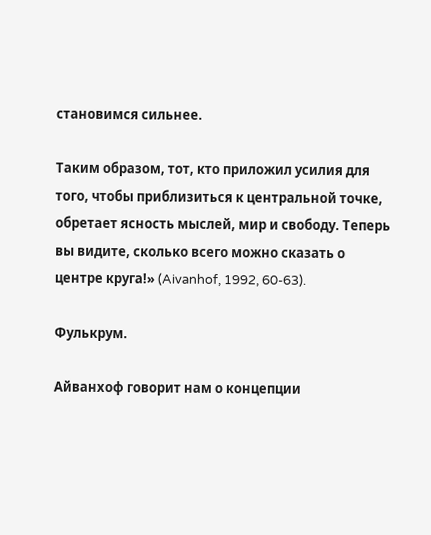становимся сильнее.

Таким образом, тот, кто приложил усилия для того, чтобы приблизиться к центральной точке, обретает ясность мыслей, мир и свободу. Теперь вы видите, сколько всего можно сказать о центре круга!» (Aivanhof, 1992, 60-63).

Фулькрум.

Айванхоф говорит нам о концепции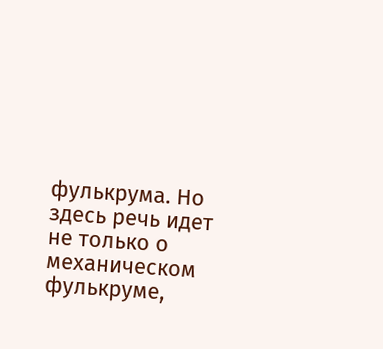фулькрума. Но здесь речь идет не только о механическом фулькруме,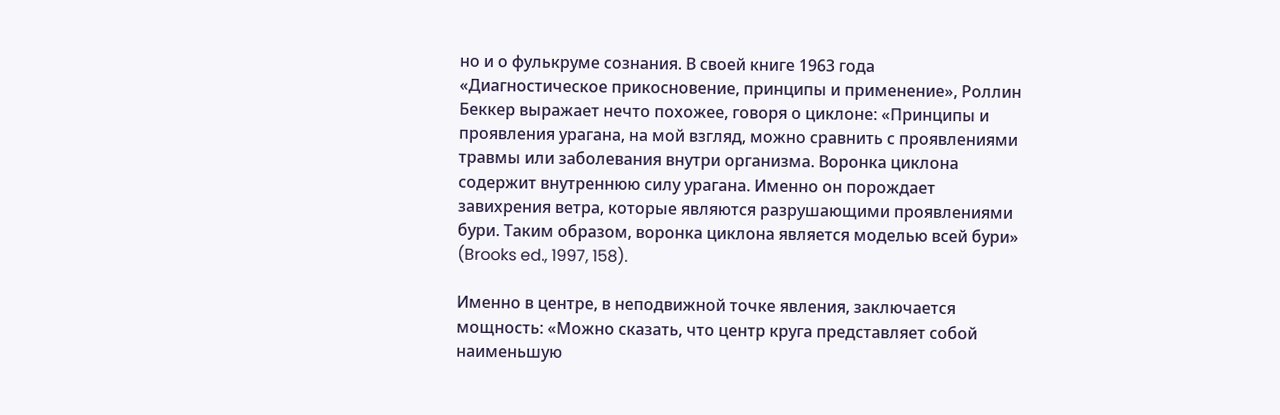но и о фулькруме сознания. В своей книге 1963 года «Диагностическое прикосновение, принципы и применение», Роллин Беккер выражает нечто похожее, говоря о циклоне: «Принципы и проявления урагана, на мой взгляд, можно сравнить с проявлениями травмы или заболевания внутри организма. Воронка циклона содержит внутреннюю силу урагана. Именно он порождает завихрения ветра, которые являются разрушающими проявлениями бури. Таким образом, воронка циклона является моделью всей бури» (Brooks ed., 1997, 158).

Именно в центре, в неподвижной точке явления, заключается мощность: «Можно сказать, что центр круга представляет собой наименьшую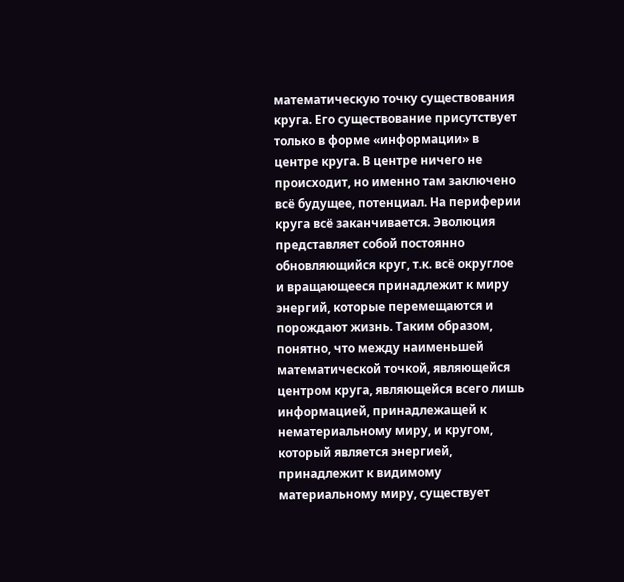математическую точку существования круга. Его существование присутствует только в форме «информации» в центре круга. В центре ничего не происходит, но именно там заключено всё будущее, потенциал. На периферии круга всё заканчивается. Эволюция представляет собой постоянно обновляющийся круг, т.к. всё округлое и вращающееся принадлежит к миру энергий, которые перемещаются и порождают жизнь. Таким образом, понятно, что между наименьшей математической точкой, являющейся центром круга, являющейся всего лишь информацией, принадлежащей к нематериальному миру, и кругом, который является энергией, принадлежит к видимому материальному миру, существует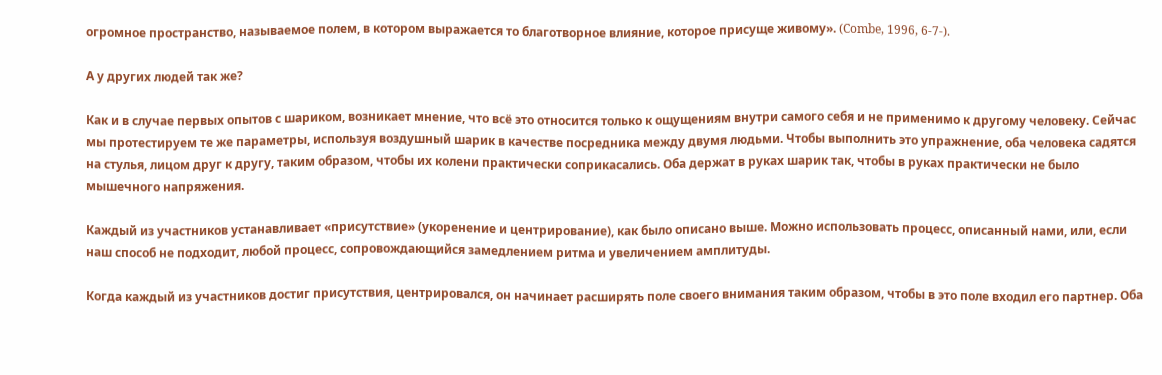огромное пространство, называемое полем, в котором выражается то благотворное влияние, которое присуще живому». (Combe, 1996, 6-7-).

А у других людей так же?

Как и в случае первых опытов с шариком, возникает мнение, что всё это относится только к ощущениям внутри самого себя и не применимо к другому человеку. Сейчас мы протестируем те же параметры, используя воздушный шарик в качестве посредника между двумя людьми. Чтобы выполнить это упражнение, оба человека садятся на стулья, лицом друг к другу, таким образом, чтобы их колени практически соприкасались. Оба держат в руках шарик так, чтобы в руках практически не было мышечного напряжения.

Каждый из участников устанавливает «присутствие» (укоренение и центрирование), как было описано выше. Можно использовать процесс, описанный нами, или, если наш способ не подходит, любой процесс, сопровождающийся замедлением ритма и увеличением амплитуды.

Когда каждый из участников достиг присутствия, центрировался, он начинает расширять поле своего внимания таким образом, чтобы в это поле входил его партнер. Оба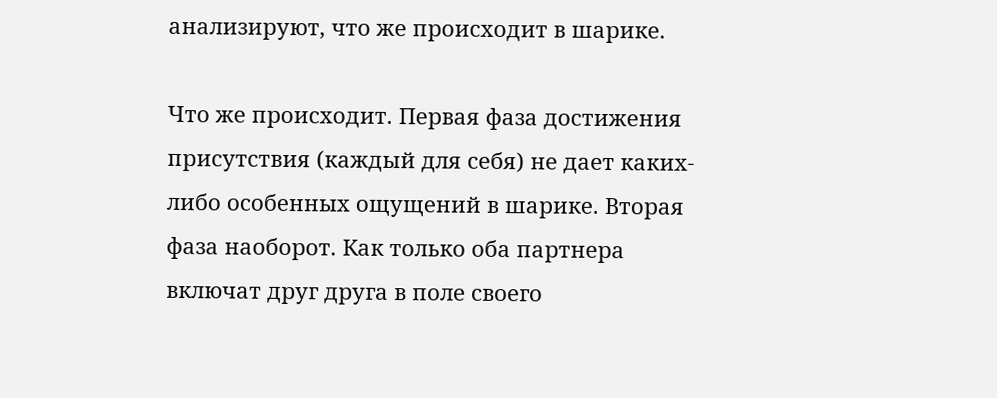анализируют, что же происходит в шарике.

Что же происходит. Первая фаза достижения присутствия (каждый для себя) не дает каких-либо особенных ощущений в шарике. Вторая фаза наоборот. Как только оба партнера включат друг друга в поле своего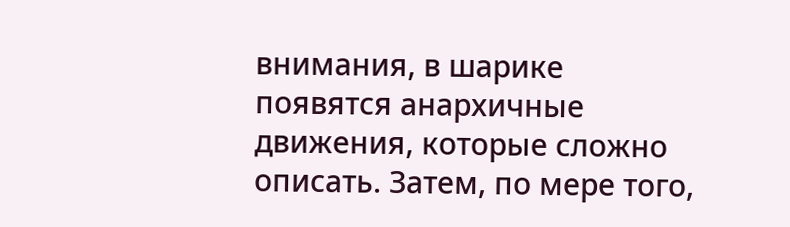внимания, в шарике появятся анархичные движения, которые сложно описать. Затем, по мере того,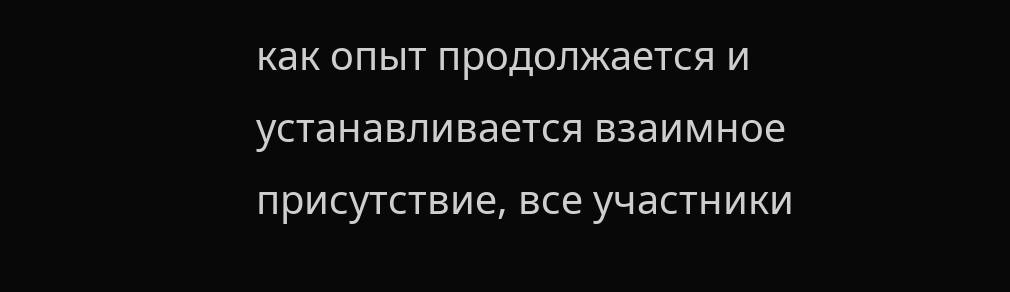как опыт продолжается и устанавливается взаимное присутствие, все участники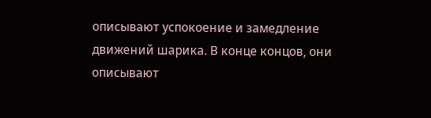описывают успокоение и замедление движений шарика. В конце концов, они описывают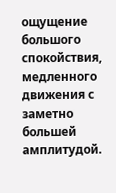ощущение большого спокойствия, медленного движения с заметно большей амплитудой.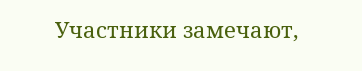Участники замечают,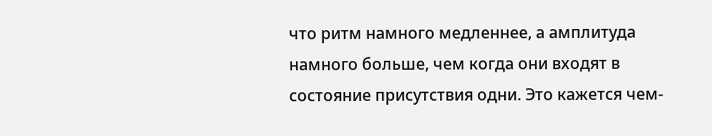что ритм намного медленнее, а амплитуда намного больше, чем когда они входят в состояние присутствия одни. Это кажется чем-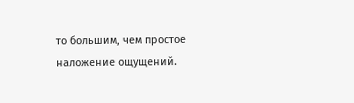то большим, чем простое наложение ощущений.